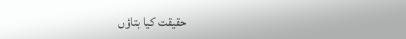حقیقت کیا بتاؤں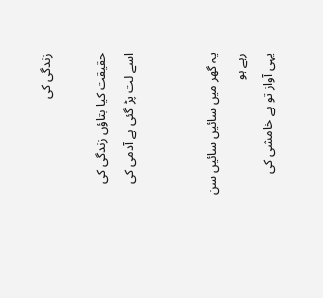زندگی کی

حقیقت کیا بتاؤں زندگی کی
اسے لت پڑ گئی ہے آدمی کی


یہ گھر میں سائیں سائیں سن رہے ہو
یہی آواز تو ہے خامشی کی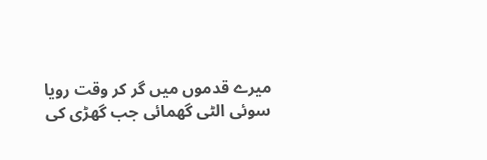میرے قدموں میں گر کر وقت رویا
سوئی الٹی گھمائی جب گھڑی کی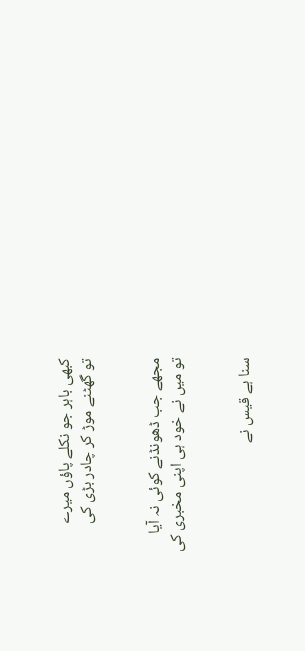کبھی باہر جو نکلے پاؤں میرے
تو گھٹنے موڑ کر چادر بڑی کی


مجھے جب ڈھونڈنے کوئی نہ آیا
تو میں نے خود ہی اپنی مخبری کی


سنا ہے قیس نے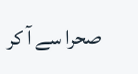صحرا سے آ کر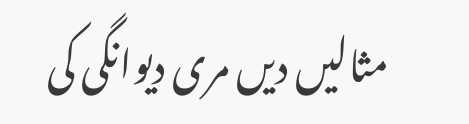مثالیں دیں مری دیوانگی کی